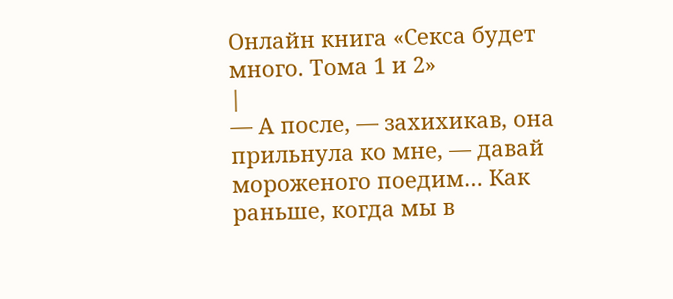Онлайн книга «Секса будет много. Тома 1 и 2»
|
— А после, — захихикав, она прильнула ко мне, — давай мороженого поедим… Как раньше, когда мы в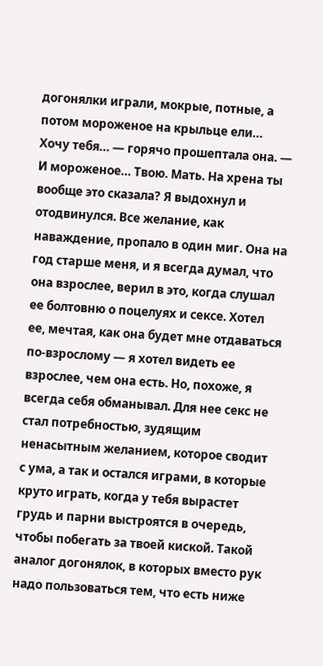догонялки играли, мокрые, потные, а потом мороженое на крыльце ели… Хочу тебя… — горячо прошептала она. — И мороженое… Твою. Мать. На хрена ты вообще это сказала? Я выдохнул и отодвинулся. Все желание, как наваждение, пропало в один миг. Она на год старше меня, и я всегда думал, что она взрослее, верил в это, когда слушал ее болтовню о поцелуях и сексе. Хотел ее, мечтая, как она будет мне отдаваться по-взрослому — я хотел видеть ее взрослее, чем она есть. Но, похоже, я всегда себя обманывал. Для нее секс не стал потребностью, зудящим ненасытным желанием, которое сводит с ума, а так и остался играми, в которые круто играть, когда у тебя вырастет грудь и парни выстроятся в очередь, чтобы побегать за твоей киской. Такой аналог догонялок, в которых вместо рук надо пользоваться тем, что есть ниже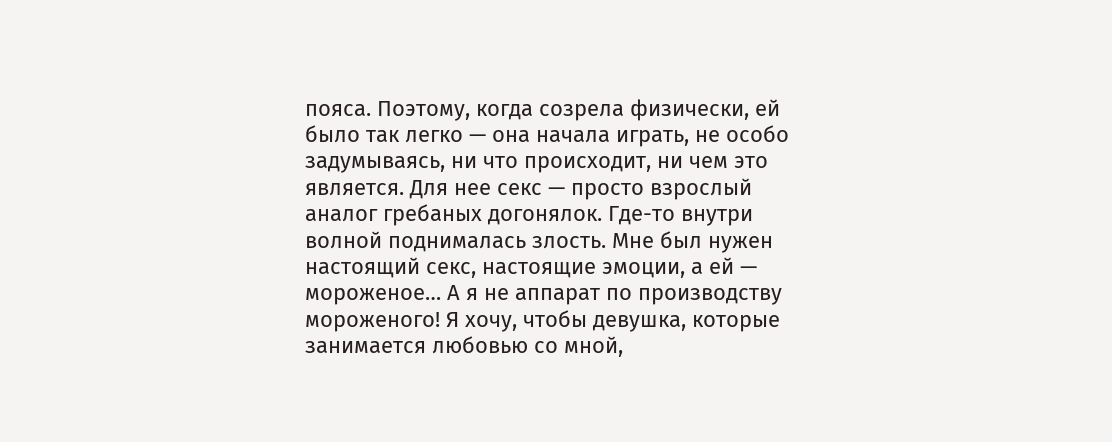пояса. Поэтому, когда созрела физически, ей было так легко — она начала играть, не особо задумываясь, ни что происходит, ни чем это является. Для нее секс — просто взрослый аналог гребаных догонялок. Где-то внутри волной поднималась злость. Мне был нужен настоящий секс, настоящие эмоции, а ей — мороженое… А я не аппарат по производству мороженого! Я хочу, чтобы девушка, которые занимается любовью со мной,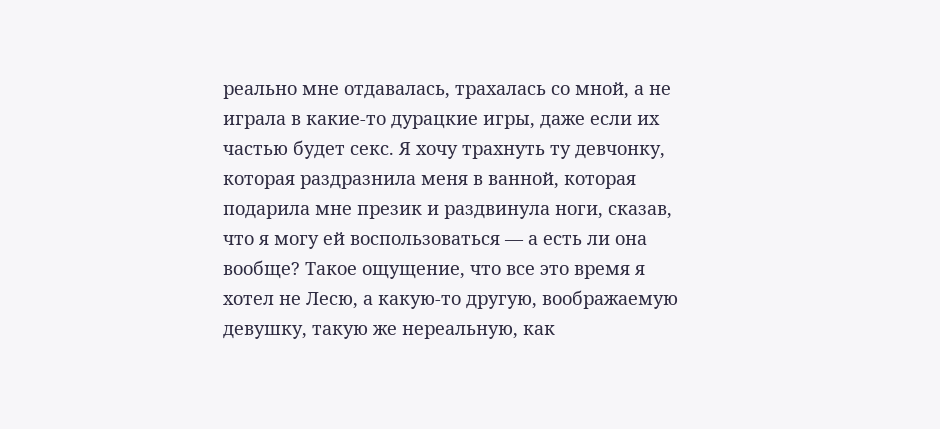реально мне отдавалась, трахалась со мной, а не играла в какие-то дурацкие игры, даже если их частью будет секс. Я хочу трахнуть ту девчонку, которая раздразнила меня в ванной, которая подарила мне презик и раздвинула ноги, сказав, что я могу ей воспользоваться — а есть ли она вообще? Такое ощущение, что все это время я хотел не Лесю, а какую-то другую, воображаемую девушку, такую же нереальную, как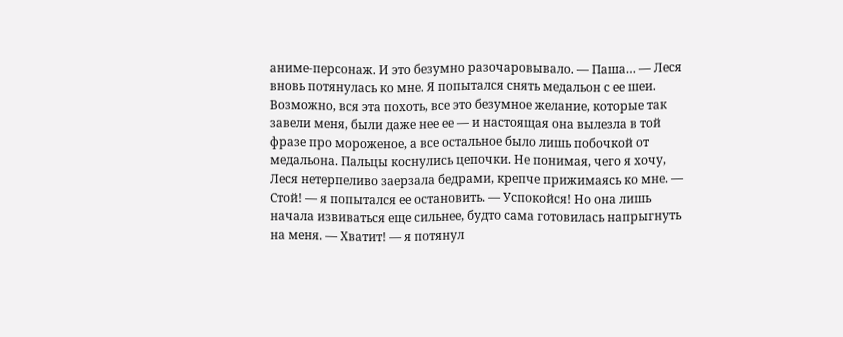аниме-персонаж. И это безумно разочаровывало. — Паша… — Леся вновь потянулась ко мне. Я попытался снять медальон с ее шеи. Возможно, вся эта похоть, все это безумное желание, которые так завели меня, были даже нее ее — и настоящая она вылезла в той фразе про мороженое, а все остальное было лишь побочкой от медальона. Пальцы коснулись цепочки. Не понимая, чего я хочу, Леся нетерпеливо заерзала бедрами, крепче прижимаясь ко мне. — Стой! — я попытался ее остановить. — Успокойся! Но она лишь начала извиваться еще сильнее, будто сама готовилась напрыгнуть на меня. — Хватит! — я потянул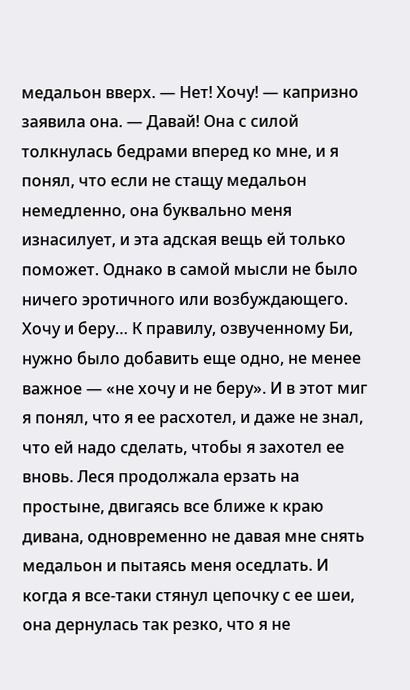медальон вверх. — Нет! Хочу! — капризно заявила она. — Давай! Она с силой толкнулась бедрами вперед ко мне, и я понял, что если не стащу медальон немедленно, она буквально меня изнасилует, и эта адская вещь ей только поможет. Однако в самой мысли не было ничего эротичного или возбуждающего. Хочу и беру… К правилу, озвученному Би, нужно было добавить еще одно, не менее важное — «не хочу и не беру». И в этот миг я понял, что я ее расхотел, и даже не знал, что ей надо сделать, чтобы я захотел ее вновь. Леся продолжала ерзать на простыне, двигаясь все ближе к краю дивана, одновременно не давая мне снять медальон и пытаясь меня оседлать. И когда я все-таки стянул цепочку с ее шеи, она дернулась так резко, что я не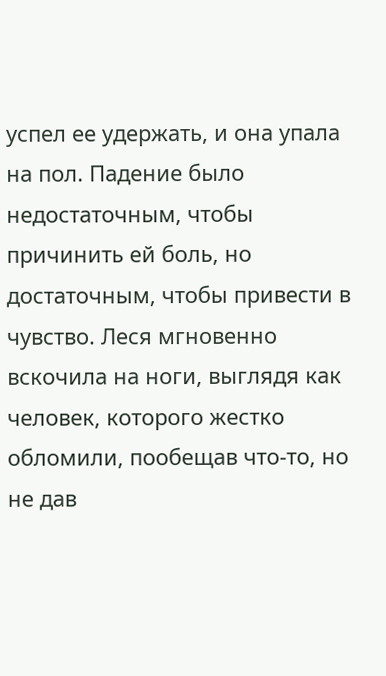успел ее удержать, и она упала на пол. Падение было недостаточным, чтобы причинить ей боль, но достаточным, чтобы привести в чувство. Леся мгновенно вскочила на ноги, выглядя как человек, которого жестко обломили, пообещав что-то, но не дав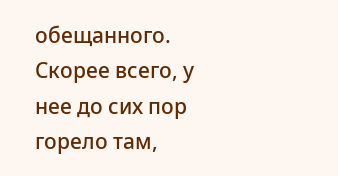обещанного. Скорее всего, у нее до сих пор горело там,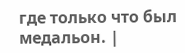где только что был медальон. |